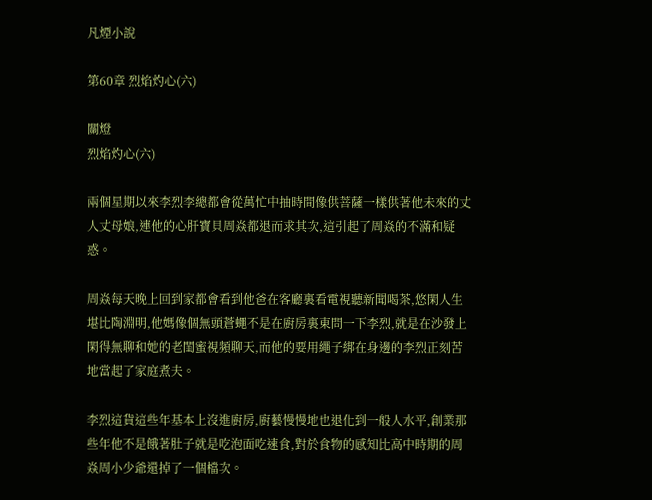凡煙小說

第60章 烈焰灼心(六)

關燈
烈焰灼心(六)

兩個星期以來李烈李總都會從萬忙中抽時間像供菩薩一樣供著他未來的丈人丈母娘,連他的心肝寶貝周焱都退而求其次,這引起了周焱的不滿和疑惑。

周焱每天晚上回到家都會看到他爸在客廳裏看電視聽新聞喝茶,悠閑人生堪比陶淵明,他媽像個無頭蒼蠅不是在廚房裏東問一下李烈,就是在沙發上閑得無聊和她的老閨蜜視頻聊天,而他的要用繩子綁在身邊的李烈正刻苦地當起了家庭煮夫。

李烈這貨這些年基本上沒進廚房,廚藝慢慢地也退化到一般人水平,創業那些年他不是餓著肚子就是吃泡面吃速食,對於食物的感知比高中時期的周焱周小少爺還掉了一個檔次。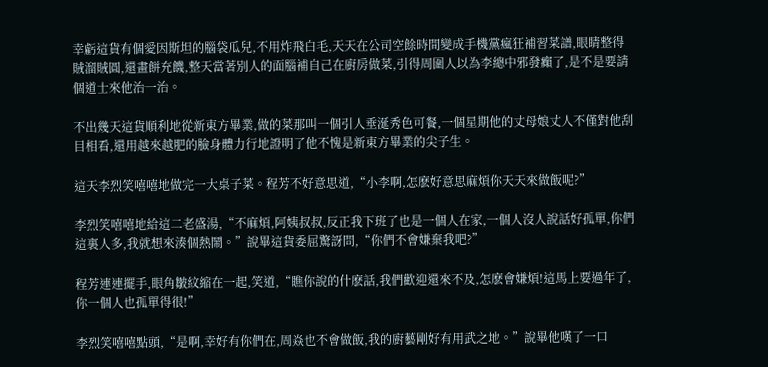幸虧這貨有個愛因斯坦的腦袋瓜兒,不用炸飛白毛,天天在公司空餘時間變成手機黨瘋狂補習菜譜,眼睛整得賊溜賊圓,還畫餅充饑,整天當著別人的面腦補自己在廚房做菜,引得周圍人以為李總中邪發癲了,是不是要請個道士來他治一治。

不出幾天這貨順利地從新東方畢業,做的菜那叫一個引人垂涎秀色可餐,一個星期他的丈母娘丈人不僅對他刮目相看,還用越來越肥的臉身體力行地證明了他不愧是新東方畢業的尖子生。

這天李烈笑嘻嘻地做完一大桌子菜。程芳不好意思道,“小李啊,怎麽好意思麻煩你天天來做飯呢?”

李烈笑嘻嘻地給這二老盛湯,“不麻煩,阿姨叔叔,反正我下班了也是一個人在家,一個人沒人說話好孤單,你們這裏人多,我就想來湊個熱鬧。”說畢這貨委屈驚訝問,“你們不會嫌棄我吧?”

程芳連連擺手,眼角皺紋縮在一起,笑道,“瞧你說的什麽話,我們歡迎還來不及,怎麽會嫌煩!這馬上要過年了,你一個人也孤單得很!”

李烈笑嘻嘻點頭,“是啊,幸好有你們在,周焱也不會做飯,我的廚藝剛好有用武之地。”說畢他嘆了一口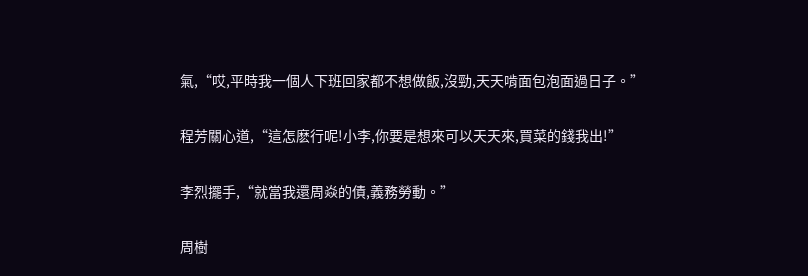氣,“哎,平時我一個人下班回家都不想做飯,沒勁,天天啃面包泡面過日子。”

程芳關心道,“這怎麽行呢!小李,你要是想來可以天天來,買菜的錢我出!”

李烈擺手,“就當我還周焱的債,義務勞動。”

周樹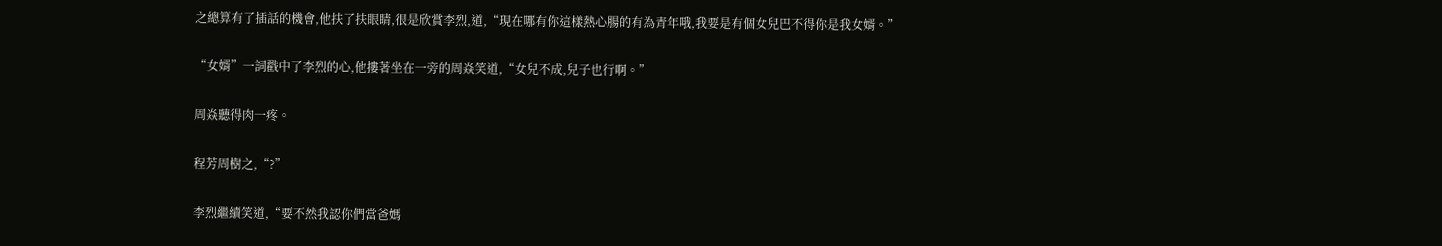之總算有了插話的機會,他扶了扶眼睛,很是欣賞李烈,道,“現在哪有你這樣熱心腸的有為青年哦,我要是有個女兒巴不得你是我女婿。”

“女婿”一詞戳中了李烈的心,他摟著坐在一旁的周焱笑道,“女兒不成,兒子也行啊。”

周焱聽得肉一疼。

程芳周樹之,“?”

李烈繼續笑道,“要不然我認你們當爸媽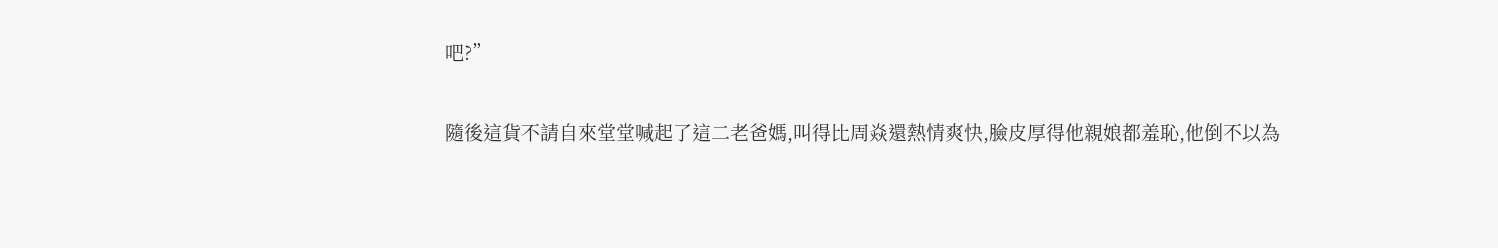吧?”

隨後這貨不請自來堂堂喊起了這二老爸媽,叫得比周焱還熱情爽快,臉皮厚得他親娘都羞恥,他倒不以為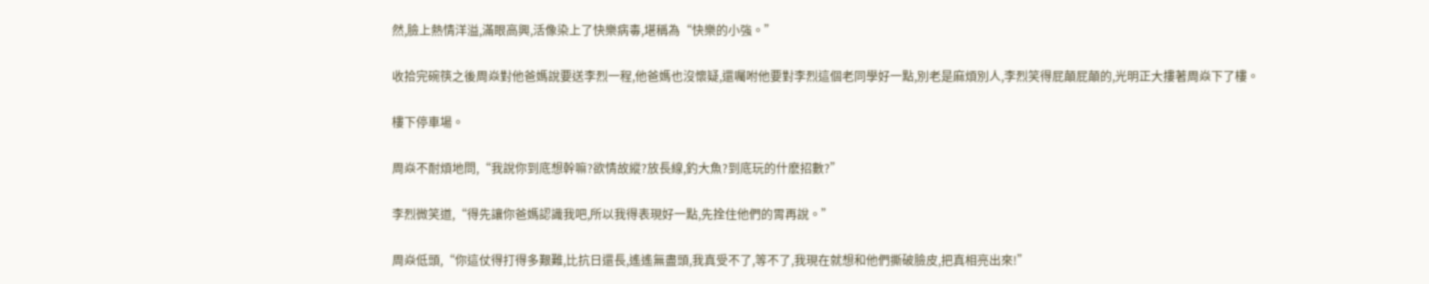然,臉上熱情洋溢,滿眼高興,活像染上了快樂病毒,堪稱為“快樂的小強。”

收拾完碗筷之後周焱對他爸媽說要送李烈一程,他爸媽也沒懷疑,還囑咐他要對李烈這個老同學好一點,別老是麻煩別人,李烈笑得屁顛屁顛的,光明正大摟著周焱下了樓。

樓下停車場。

周焱不耐煩地問,“我說你到底想幹嘛?欲情故縱?放長線,釣大魚?到底玩的什麽招數?”

李烈微笑道,“得先讓你爸媽認識我吧,所以我得表現好一點,先拴住他們的胃再說。”

周焱低頭,“你這仗得打得多艱難,比抗日還長,遙遙無盡頭,我真受不了,等不了,我現在就想和他們撕破臉皮,把真相亮出來!”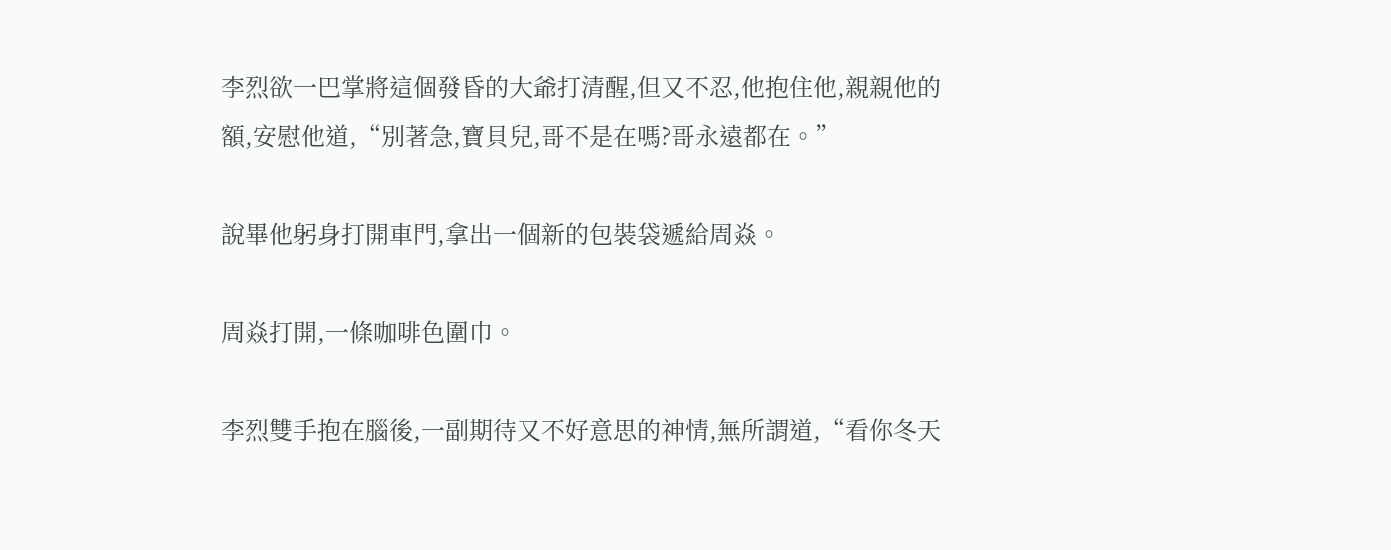李烈欲一巴掌將這個發昏的大爺打清醒,但又不忍,他抱住他,親親他的額,安慰他道,“別著急,寶貝兒,哥不是在嗎?哥永遠都在。”

說畢他躬身打開車門,拿出一個新的包裝袋遞給周焱。

周焱打開,一條咖啡色圍巾。

李烈雙手抱在腦後,一副期待又不好意思的神情,無所謂道,“看你冬天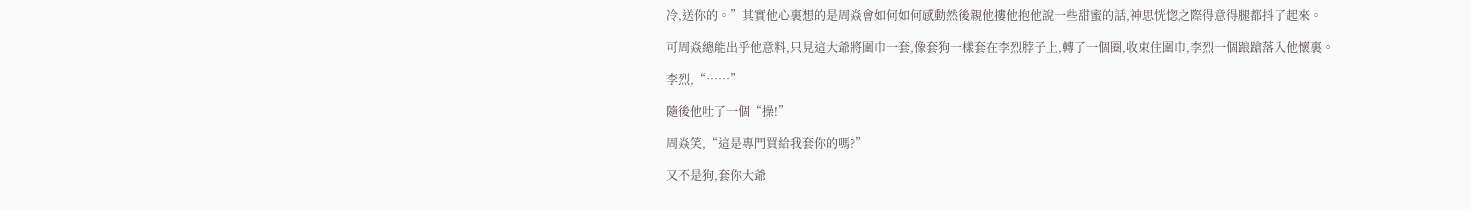冷,送你的。”其實他心裏想的是周焱會如何如何感動然後親他摟他抱他說一些甜蜜的話,神思恍惚之際得意得腿都抖了起來。

可周焱總能出乎他意料,只見這大爺將圍巾一套,像套狗一樣套在李烈脖子上,轉了一個圈,收束住圍巾,李烈一個踉蹌落入他懷裏。

李烈,“……”

隨後他吐了一個“操!”

周焱笑,“這是專門買給我套你的嗎?”

又不是狗,套你大爺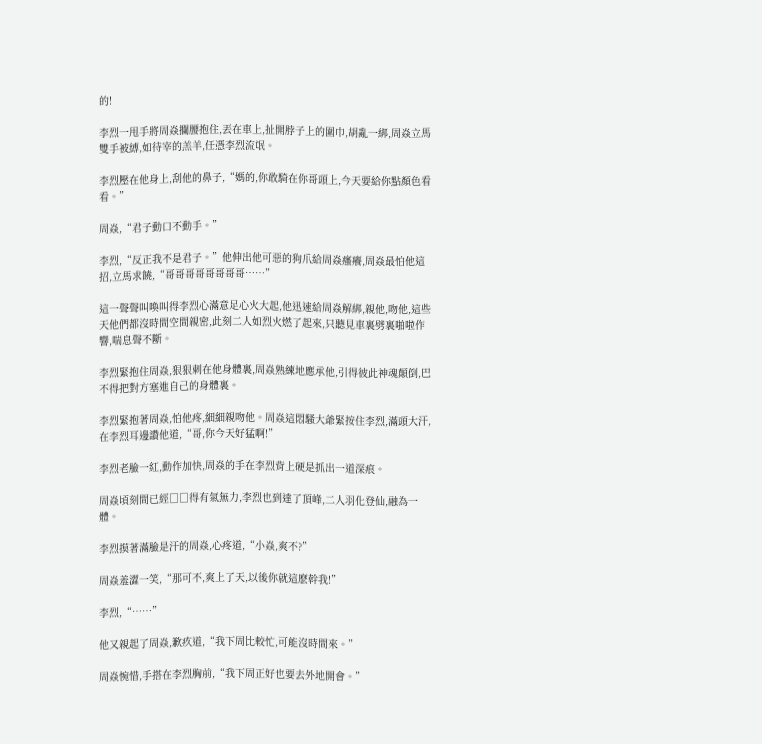的!

李烈一甩手將周焱攔腰抱住,丟在車上,扯開脖子上的圍巾,胡亂一綁,周焱立馬雙手被縛,如待宰的羔羊,任憑李烈流氓。

李烈壓在他身上,刮他的鼻子,“媽的,你敢騎在你哥頭上,今天要給你點顏色看看。”

周焱,“君子動口不動手。”

李烈,“反正我不是君子。”他伸出他可惡的狗爪給周焱瘙癢,周焱最怕他這招,立馬求饒,“哥哥哥哥哥哥哥哥……”

這一聲聲叫喚叫得李烈心滿意足心火大起,他迅速給周焱解綁,親他,吻他,這些天他們都沒時間空間親密,此刻二人如烈火燃了起來,只聽見車裏劈裏啪啦作響,喘息聲不斷。

李烈緊抱住周焱,狠狠刺在他身體裏,周焱熟練地應承他,引得彼此神魂顛倒,巴不得把對方塞進自己的身體裏。

李烈緊抱著周焱,怕他疼,細細親吻他。周焱這悶騷大爺緊按住李烈,滿頭大汗,在李烈耳邊讚他道,“哥,你今天好猛啊!”

李烈老臉一紅,動作加快,周焱的手在李烈背上硬是抓出一道深痕。

周焱頃刻間已經□□得有氣無力,李烈也到達了頂峰,二人羽化登仙,融為一體。

李烈摸著滿臉是汗的周焱,心疼道,“小焱,爽不?”

周焱羞澀一笑,“那可不,爽上了天,以後你就這麽幹我!”

李烈,“……”

他又親起了周焱,歉疚道,“我下周比較忙,可能沒時間來。”

周焱惋惜,手搭在李烈胸前,“我下周正好也要去外地開會。”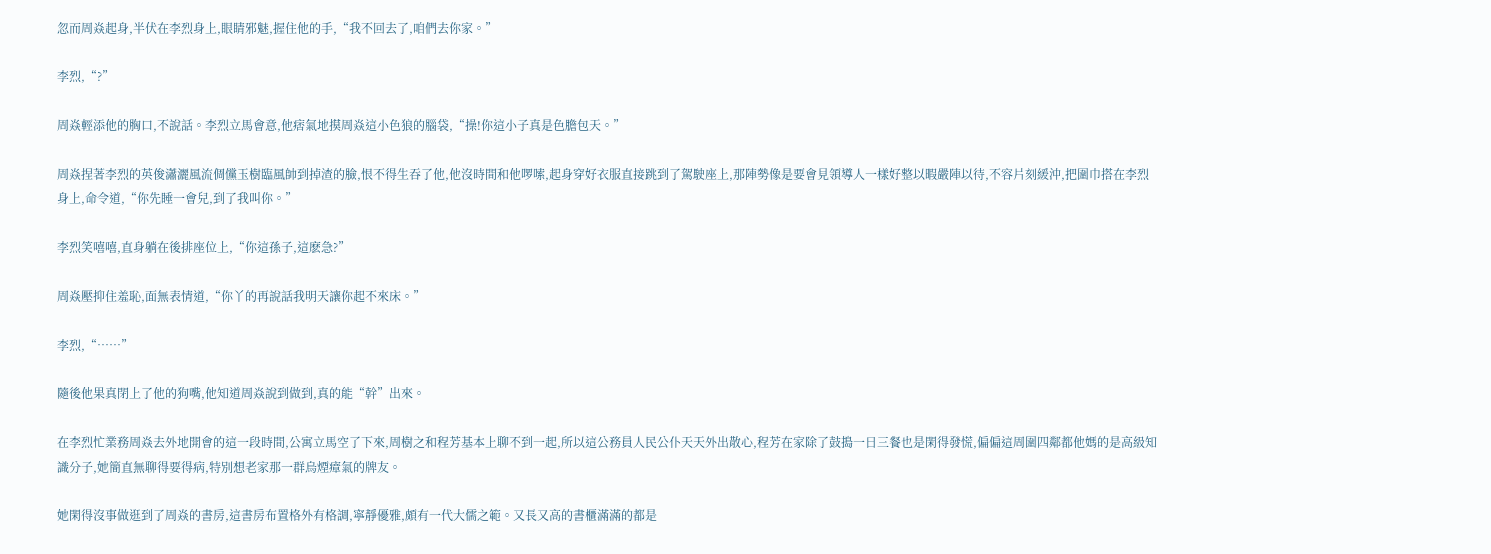忽而周焱起身,半伏在李烈身上,眼睛邪魅,握住他的手,“我不回去了,咱們去你家。”

李烈,“?”

周焱輕添他的胸口,不說話。李烈立馬會意,他痞氣地摸周焱這小色狼的腦袋,“操!你這小子真是色膽包天。”

周焱捏著李烈的英俊瀟灑風流倜儻玉樹臨風帥到掉渣的臉,恨不得生吞了他,他沒時間和他啰嗦,起身穿好衣服直接跳到了駕駛座上,那陣勢像是要會見領導人一樣好整以暇嚴陣以待,不容片刻緩沖,把圍巾搭在李烈身上,命令道,“你先睡一會兒,到了我叫你。”

李烈笑嘻嘻,直身躺在後排座位上,“你這孫子,這麽急?”

周焱壓抑住羞恥,面無表情道,“你丫的再說話我明天讓你起不來床。”

李烈,“……”

隨後他果真閉上了他的狗嘴,他知道周焱說到做到,真的能“幹”出來。

在李烈忙業務周焱去外地開會的這一段時間,公寓立馬空了下來,周樹之和程芳基本上聊不到一起,所以這公務員人民公仆天天外出散心,程芳在家除了鼓搗一日三餐也是閑得發慌,偏偏這周圍四鄰都他媽的是高級知識分子,她簡直無聊得要得病,特別想老家那一群烏煙瘴氣的牌友。

她閑得沒事做逛到了周焱的書房,這書房布置格外有格調,寧靜優雅,頗有一代大儒之範。又長又高的書櫃滿滿的都是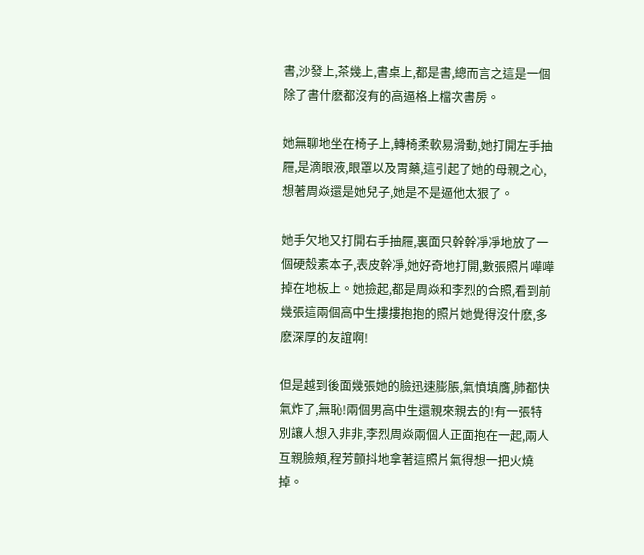書,沙發上,茶幾上,書桌上,都是書,總而言之這是一個除了書什麽都沒有的高逼格上檔次書房。

她無聊地坐在椅子上,轉椅柔軟易滑動,她打開左手抽屜,是滴眼液,眼罩以及胃藥,這引起了她的母親之心,想著周焱還是她兒子,她是不是逼他太狠了。

她手欠地又打開右手抽屜,裏面只幹幹凈凈地放了一個硬殼素本子,表皮幹凈,她好奇地打開,數張照片嘩嘩掉在地板上。她撿起,都是周焱和李烈的合照,看到前幾張這兩個高中生摟摟抱抱的照片她覺得沒什麽,多麽深厚的友誼啊!

但是越到後面幾張她的臉迅速膨脹,氣憤填膺,肺都快氣炸了,無恥!兩個男高中生還親來親去的!有一張特別讓人想入非非,李烈周焱兩個人正面抱在一起,兩人互親臉頰,程芳顫抖地拿著這照片氣得想一把火燒掉。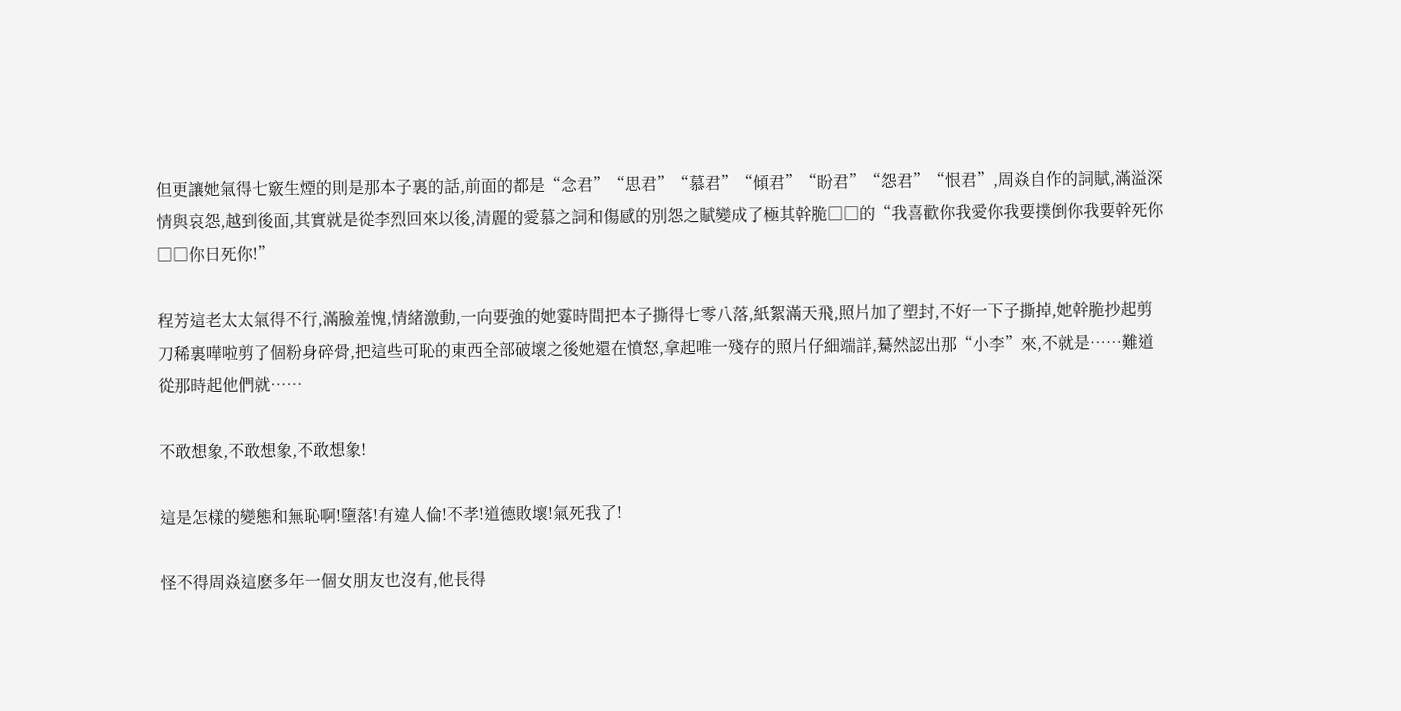但更讓她氣得七竅生煙的則是那本子裏的話,前面的都是“念君”“思君”“慕君”“傾君”“盼君”“怨君”“恨君”,周焱自作的詞賦,滿溢深情與哀怨,越到後面,其實就是從李烈回來以後,清麗的愛慕之詞和傷感的別怨之賦變成了極其幹脆□□的“我喜歡你我愛你我要撲倒你我要幹死你□□你日死你!”

程芳這老太太氣得不行,滿臉羞愧,情緒激動,一向要強的她霎時間把本子撕得七零八落,紙絮滿天飛,照片加了塑封,不好一下子撕掉,她幹脆抄起剪刀稀裏嘩啦剪了個粉身碎骨,把這些可恥的東西全部破壞之後她還在憤怒,拿起唯一殘存的照片仔細端詳,驀然認出那“小李”來,不就是……難道從那時起他們就……

不敢想象,不敢想象,不敢想象!

這是怎樣的變態和無恥啊!墮落!有違人倫!不孝!道德敗壞!氣死我了!

怪不得周焱這麽多年一個女朋友也沒有,他長得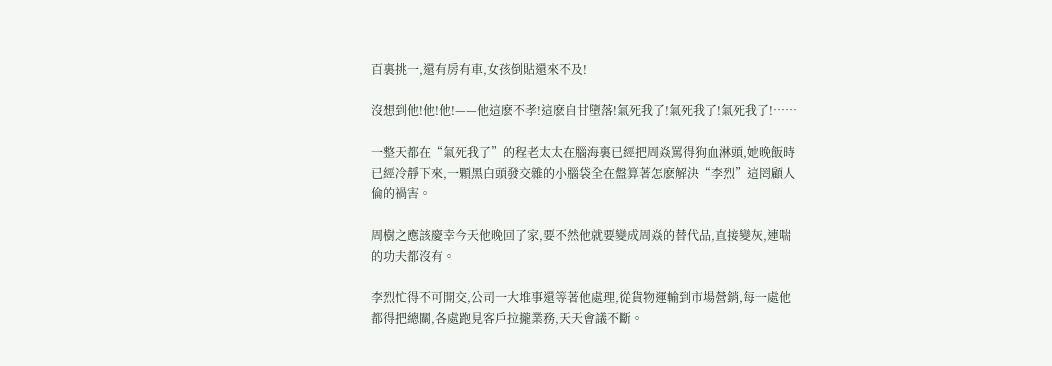百裏挑一,還有房有車,女孩倒貼還來不及!

沒想到他!他!他!——他這麽不孝!這麽自甘墮落!氣死我了!氣死我了!氣死我了!……

一整天都在“氣死我了”的程老太太在腦海裏已經把周焱罵得狗血淋頭,她晚飯時已經冷靜下來,一顆黑白頭發交雜的小腦袋全在盤算著怎麽解決“李烈”這罔顧人倫的禍害。

周樹之應該慶幸今天他晚回了家,要不然他就要變成周焱的替代品,直接變灰,連喘的功夫都沒有。

李烈忙得不可開交,公司一大堆事還等著他處理,從貨物運輸到市場營銷,每一處他都得把總關,各處跑見客戶拉攏業務,天天會議不斷。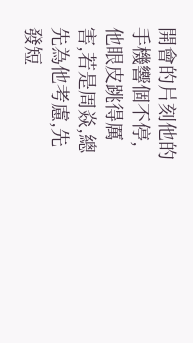開會的片刻他的手機響個不停,他眼皮跳得厲害,若是周焱,總先為他考慮,先發短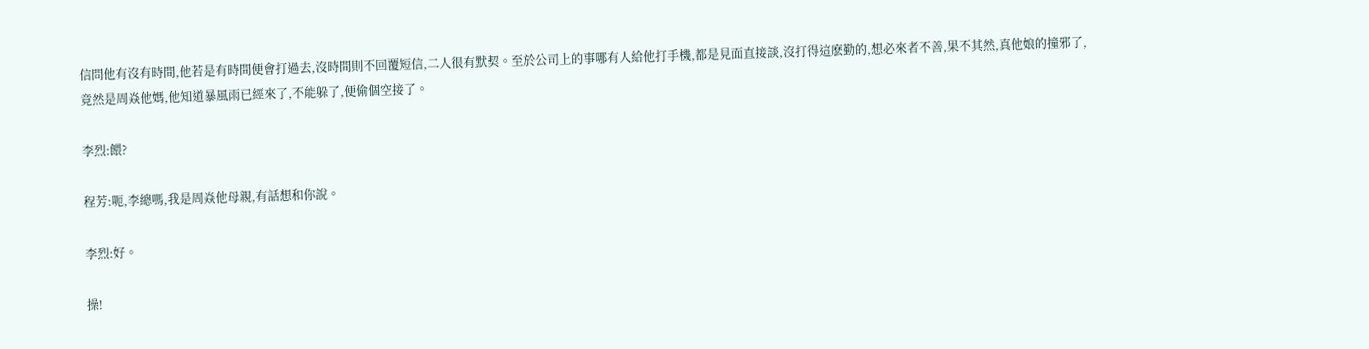信問他有沒有時間,他若是有時間便會打過去,沒時間則不回覆短信,二人很有默契。至於公司上的事哪有人給他打手機,都是見面直接談,沒打得這麽勤的,想必來者不善,果不其然,真他娘的撞邪了,竟然是周焱他媽,他知道暴風雨已經來了,不能躲了,便偷個空接了。

李烈:餵?

程芳:呃,李總嗎,我是周焱他母親,有話想和你說。

李烈:好。

操!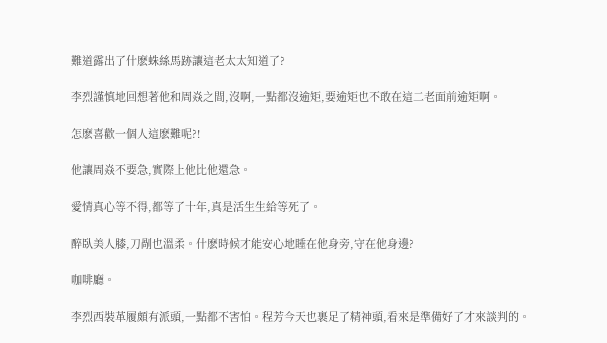難道露出了什麽蛛絲馬跡讓這老太太知道了?

李烈謹慎地回想著他和周焱之間,沒啊,一點都沒逾矩,要逾矩也不敢在這二老面前逾矩啊。

怎麽喜歡一個人這麽難呢?!

他讓周焱不要急,實際上他比他還急。

愛情真心等不得,都等了十年,真是活生生給等死了。

醉臥美人膝,刀剮也溫柔。什麽時候才能安心地睡在他身旁,守在他身邊?

咖啡廳。

李烈西裝革履頗有派頭,一點都不害怕。程芳今天也裹足了精神頭,看來是準備好了才來談判的。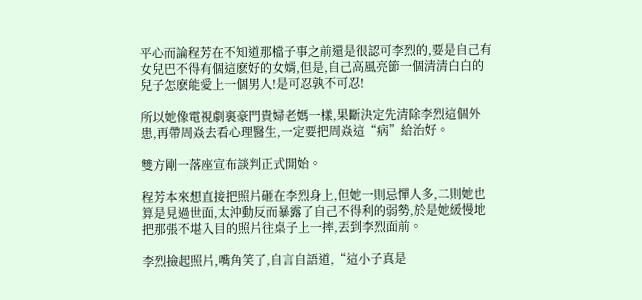平心而論程芳在不知道那檔子事之前還是很認可李烈的,要是自己有女兒巴不得有個這麽好的女婿,但是,自己高風亮節一個清清白白的兒子怎麽能愛上一個男人!是可忍孰不可忍!

所以她像電視劇裏豪門貴婦老媽一樣,果斷決定先清除李烈這個外患,再帶周焱去看心理醫生,一定要把周焱這“病”給治好。

雙方剛一落座宣布談判正式開始。

程芳本來想直接把照片砸在李烈身上,但她一則忌憚人多,二則她也算是見過世面,太沖動反而暴露了自己不得利的弱勢,於是她緩慢地把那張不堪入目的照片往桌子上一摔,丟到李烈面前。

李烈撿起照片,嘴角笑了,自言自語道,“這小子真是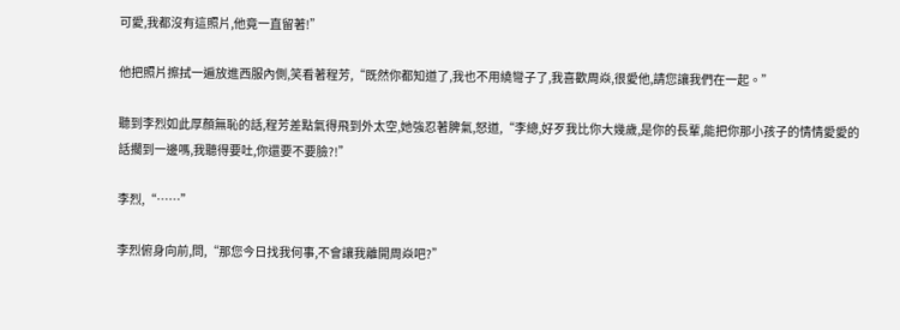可愛,我都沒有這照片,他竟一直留著!”

他把照片擦拭一遍放進西服內側,笑看著程芳,“既然你都知道了,我也不用繞彎子了,我喜歡周焱,很愛他,請您讓我們在一起。”

聽到李烈如此厚顏無恥的話,程芳差點氣得飛到外太空,她強忍著脾氣,怒道,“李總,好歹我比你大幾歲,是你的長輩,能把你那小孩子的情情愛愛的話擱到一邊嗎,我聽得要吐,你還要不要臉?!”

李烈,“……”

李烈俯身向前,問,“那您今日找我何事,不會讓我離開周焱吧?”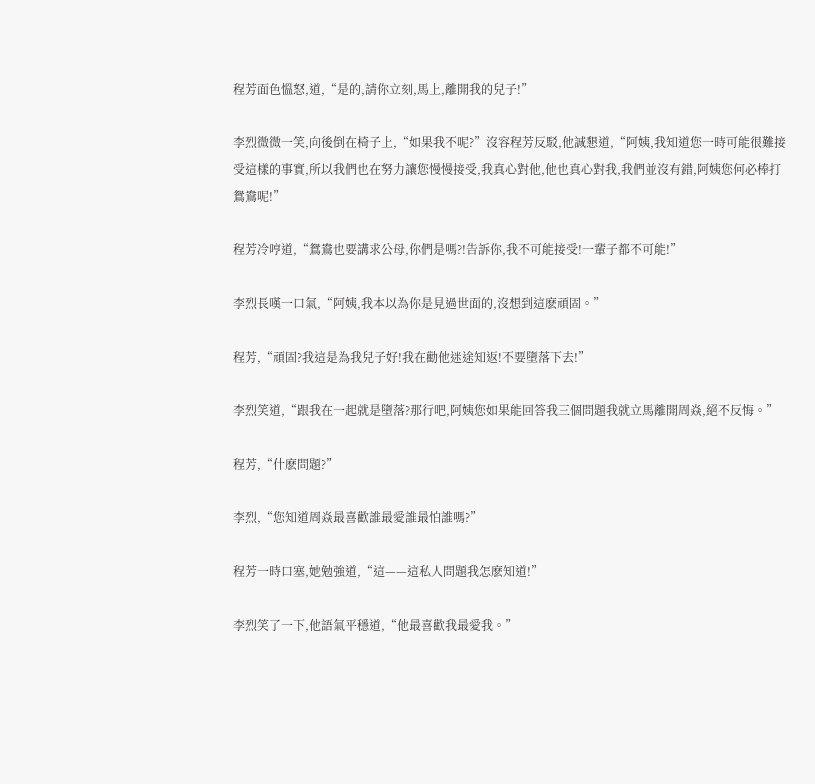程芳面色慍怒,道,“是的,請你立刻,馬上,離開我的兒子!”

李烈微微一笑,向後倒在椅子上,“如果我不呢?”沒容程芳反駁,他誠懇道,“阿姨,我知道您一時可能很難接受這樣的事實,所以我們也在努力讓您慢慢接受,我真心對他,他也真心對我,我們並沒有錯,阿姨您何必棒打鴛鴦呢!”

程芳冷哼道,“鴛鴦也要講求公母,你們是嗎?!告訴你,我不可能接受!一輩子都不可能!”

李烈長嘆一口氣,“阿姨,我本以為你是見過世面的,沒想到這麽頑固。”

程芳,“頑固?我這是為我兒子好!我在勸他迷途知返!不要墮落下去!”

李烈笑道,“跟我在一起就是墮落?那行吧,阿姨您如果能回答我三個問題我就立馬離開周焱,絕不反悔。”

程芳,“什麽問題?”

李烈,“您知道周焱最喜歡誰最愛誰最怕誰嗎?”

程芳一時口塞,她勉強道,“這——這私人問題我怎麽知道!”

李烈笑了一下,他語氣平穩道,“他最喜歡我最愛我。”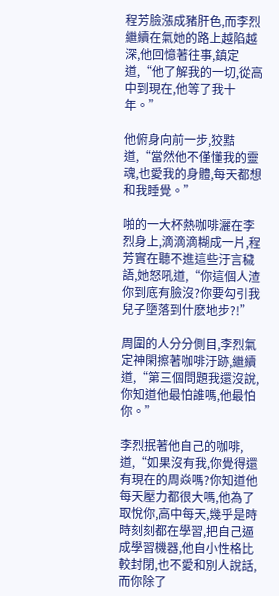程芳臉漲成豬肝色,而李烈繼續在氣她的路上越陷越深,他回憶著往事,鎮定道,“他了解我的一切,從高中到現在,他等了我十年。”

他俯身向前一步,狡黠道,“當然他不僅懂我的靈魂,也愛我的身體,每天都想和我睡覺。”

啪的一大杯熱咖啡灑在李烈身上,滴滴滴糊成一片,程芳實在聽不進這些汙言穢語,她怒吼道,“你這個人渣你到底有臉沒?你要勾引我兒子墮落到什麽地步?!”

周圍的人分分側目,李烈氣定神閑擦著咖啡汙跡,繼續道,“第三個問題我還沒說,你知道他最怕誰嗎,他最怕你。”

李烈抿著他自己的咖啡,道,“如果沒有我,你覺得還有現在的周焱嗎?你知道他每天壓力都很大嗎,他為了取悅你,高中每天,幾乎是時時刻刻都在學習,把自己逼成學習機器,他自小性格比較封閉,也不愛和別人說話,而你除了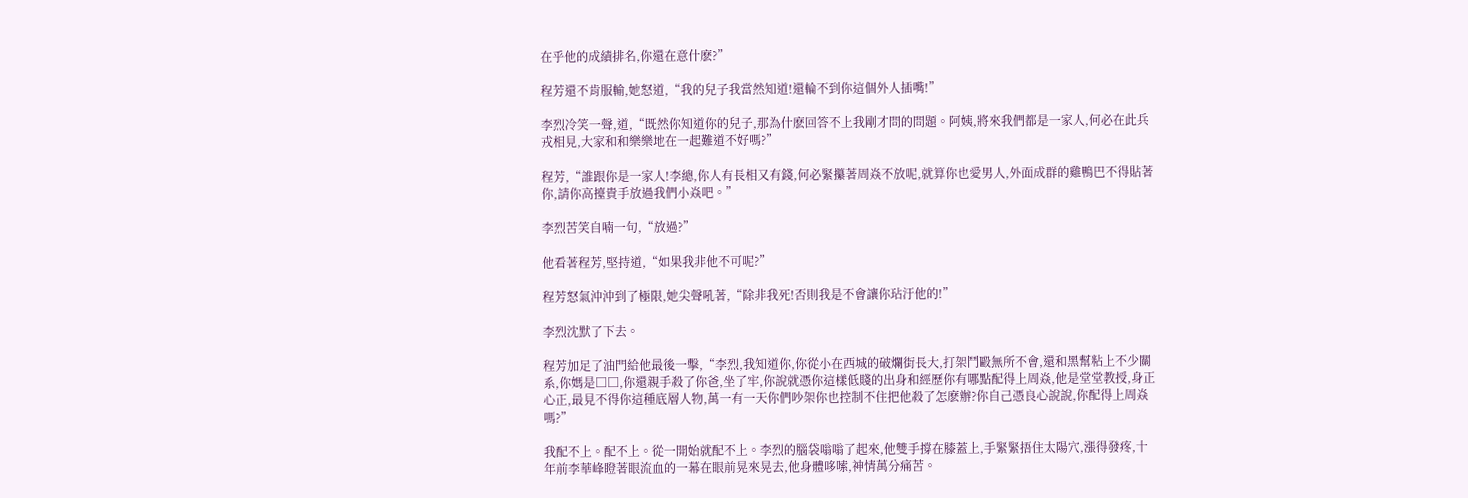在乎他的成績排名,你還在意什麽?”

程芳還不肯服輸,她怒道,“我的兒子我當然知道!還輪不到你這個外人插嘴!”

李烈冷笑一聲,道,“既然你知道你的兒子,那為什麽回答不上我剛才問的問題。阿姨,將來我們都是一家人,何必在此兵戎相見,大家和和樂樂地在一起難道不好嗎?”

程芳,“誰跟你是一家人!李總,你人有長相又有錢,何必緊攥著周焱不放呢,就算你也愛男人,外面成群的雞鴨巴不得貼著你,請你高擡貴手放過我們小焱吧。”

李烈苦笑自喃一句,“放過?”

他看著程芳,堅持道,“如果我非他不可呢?”

程芳怒氣沖沖到了極限,她尖聲吼著,“除非我死!否則我是不會讓你玷汙他的!”

李烈沈默了下去。

程芳加足了油門給他最後一擊,“李烈,我知道你,你從小在西城的破爛街長大,打架鬥毆無所不會,還和黑幫粘上不少關系,你媽是□□,你還親手殺了你爸,坐了牢,你說就憑你這樣低賤的出身和經歷你有哪點配得上周焱,他是堂堂教授,身正心正,最見不得你這種底層人物,萬一有一天你們吵架你也控制不住把他殺了怎麽辦?你自己憑良心說說,你配得上周焱嗎?”

我配不上。配不上。從一開始就配不上。李烈的腦袋嗡嗡了起來,他雙手撐在膝蓋上,手緊緊捂住太陽穴,漲得發疼,十年前李華峰瞪著眼流血的一幕在眼前晃來晃去,他身體哆嗦,神情萬分痛苦。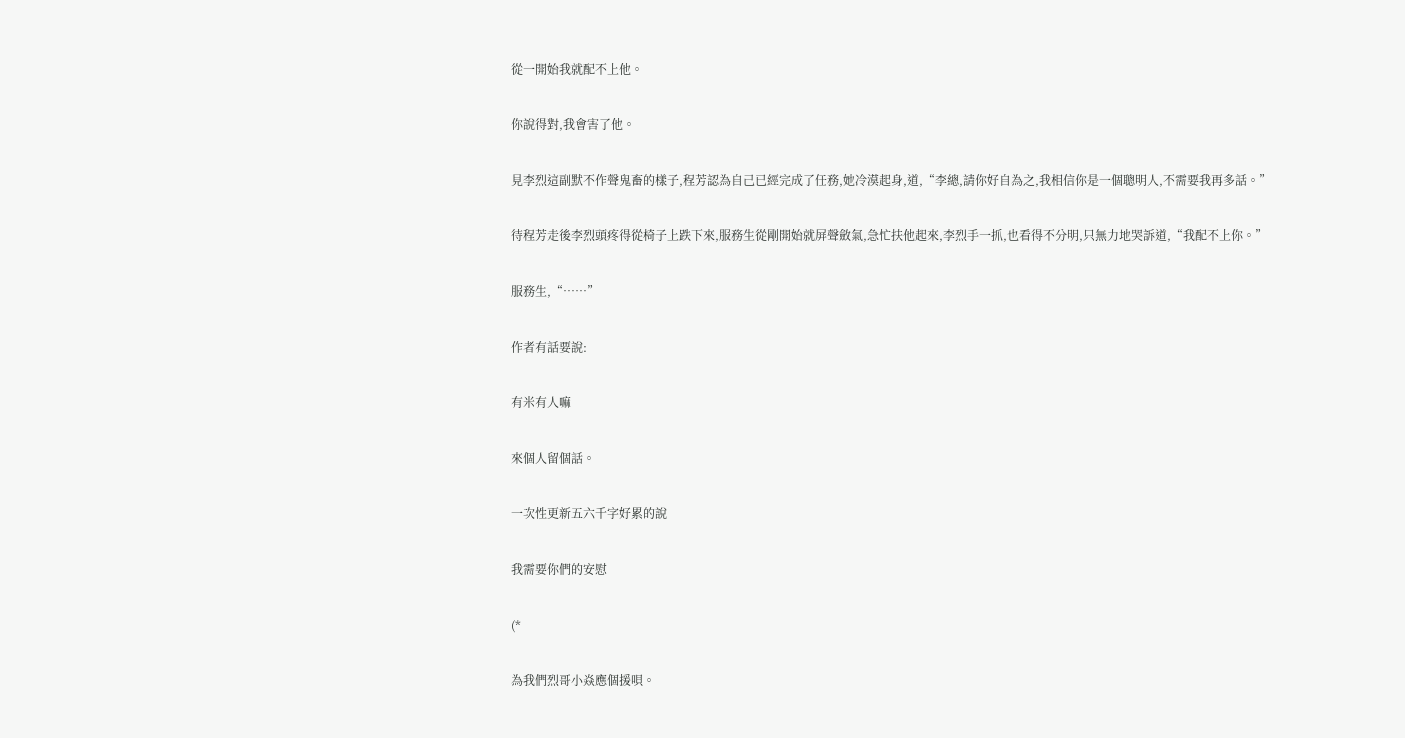從一開始我就配不上他。

你說得對,我會害了他。

見李烈這副默不作聲鬼畜的樣子,程芳認為自己已經完成了任務,她冷漠起身,道,“李總,請你好自為之,我相信你是一個聰明人,不需要我再多話。”

待程芳走後李烈頭疼得從椅子上跌下來,服務生從剛開始就屏聲斂氣,急忙扶他起來,李烈手一抓,也看得不分明,只無力地哭訴道,“我配不上你。”

服務生,“……”

作者有話要說:

有米有人嘛

來個人留個話。

一次性更新五六千字好累的說

我需要你們的安慰

(*

為我們烈哥小焱應個援唄。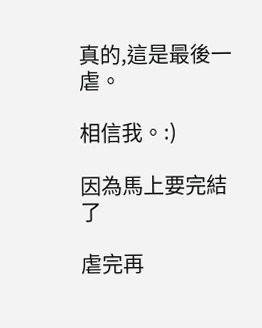真的,這是最後一虐。

相信我。:)

因為馬上要完結了

虐完再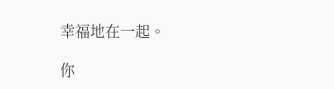幸福地在一起。

你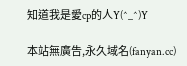知道我是愛cp的人Y(^_^)Y

本站無廣告,永久域名(fanyan.cc)